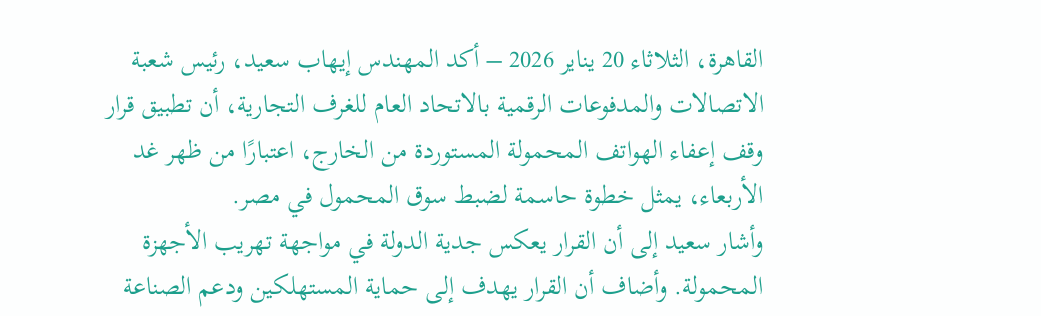القاهرة، الثلاثاء 20 يناير 2026 – أكد المهندس إيهاب سعيد، رئيس شعبة الاتصالات والمدفوعات الرقمية بالاتحاد العام للغرف التجارية، أن تطبيق قرار وقف إعفاء الهواتف المحمولة المستوردة من الخارج، اعتبارًا من ظهر غد الأربعاء، يمثل خطوة حاسمة لضبط سوق المحمول في مصر.
وأشار سعيد إلى أن القرار يعكس جدية الدولة في مواجهة تهريب الأجهزة المحمولة. وأضاف أن القرار يهدف إلى حماية المستهلكين ودعم الصناعة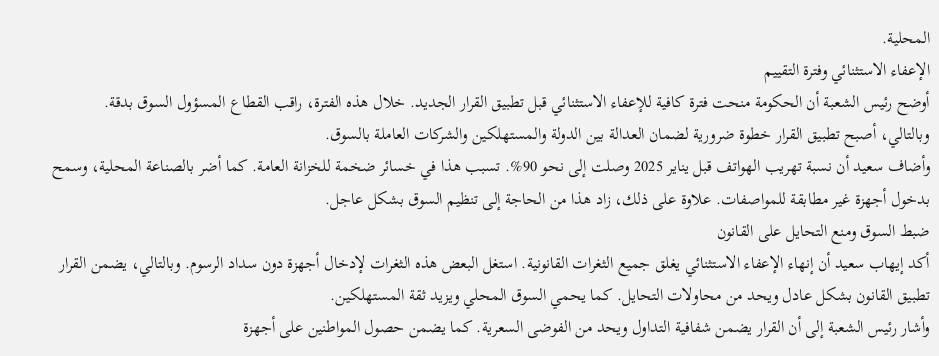المحلية.
الإعفاء الاستثنائي وفترة التقييم
أوضح رئيس الشعبة أن الحكومة منحت فترة كافية للإعفاء الاستثنائي قبل تطبيق القرار الجديد. خلال هذه الفترة، راقب القطاع المسؤول السوق بدقة. وبالتالي، أصبح تطبيق القرار خطوة ضرورية لضمان العدالة بين الدولة والمستهلكين والشركات العاملة بالسوق.
وأضاف سعيد أن نسبة تهريب الهواتف قبل يناير 2025 وصلت إلى نحو 90%. تسبب هذا في خسائر ضخمة للخزانة العامة. كما أضر بالصناعة المحلية، وسمح بدخول أجهزة غير مطابقة للمواصفات. علاوة على ذلك، زاد هذا من الحاجة إلى تنظيم السوق بشكل عاجل.
ضبط السوق ومنع التحايل على القانون
أكد إيهاب سعيد أن إنهاء الإعفاء الاستثنائي يغلق جميع الثغرات القانونية. استغل البعض هذه الثغرات لإدخال أجهزة دون سداد الرسوم. وبالتالي، يضمن القرار تطبيق القانون بشكل عادل ويحد من محاولات التحايل. كما يحمي السوق المحلي ويزيد ثقة المستهلكين.
وأشار رئيس الشعبة إلى أن القرار يضمن شفافية التداول ويحد من الفوضى السعرية. كما يضمن حصول المواطنين على أجهزة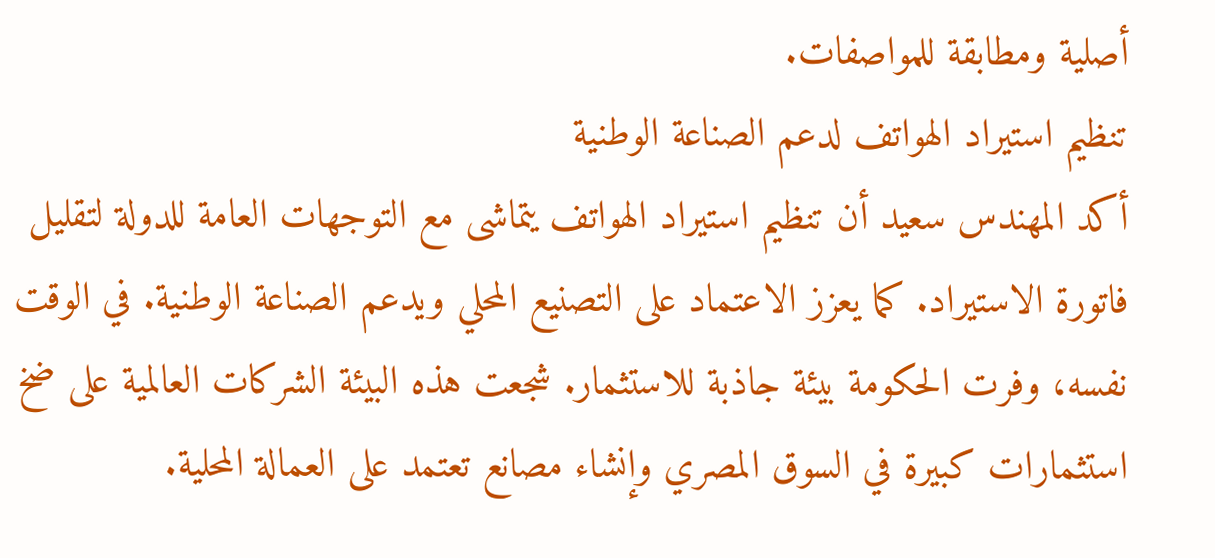أصلية ومطابقة للمواصفات.
تنظيم استيراد الهواتف لدعم الصناعة الوطنية
أكد المهندس سعيد أن تنظيم استيراد الهواتف يتماشى مع التوجهات العامة للدولة لتقليل فاتورة الاستيراد. كما يعزز الاعتماد على التصنيع المحلي ويدعم الصناعة الوطنية. في الوقت نفسه، وفرت الحكومة بيئة جاذبة للاستثمار. شجعت هذه البيئة الشركات العالمية على ضخ استثمارات كبيرة في السوق المصري وإنشاء مصانع تعتمد على العمالة المحلية.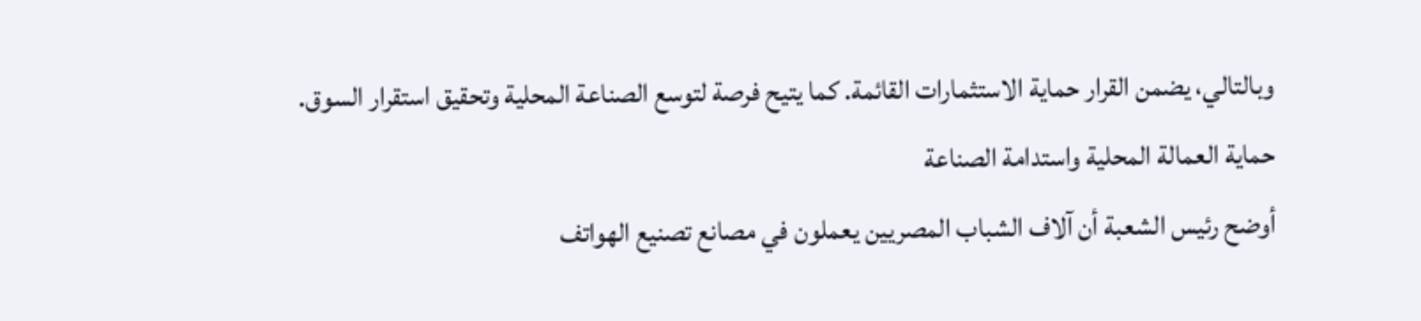وبالتالي، يضمن القرار حماية الاستثمارات القائمة. كما يتيح فرصة لتوسع الصناعة المحلية وتحقيق استقرار السوق.
حماية العمالة المحلية واستدامة الصناعة
أوضح رئيس الشعبة أن آلاف الشباب المصريين يعملون في مصانع تصنيع الهواتف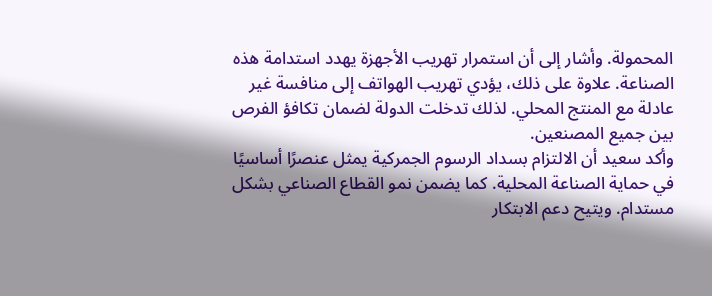المحمولة. وأشار إلى أن استمرار تهريب الأجهزة يهدد استدامة هذه الصناعة. علاوة على ذلك، يؤدي تهريب الهواتف إلى منافسة غير عادلة مع المنتج المحلي. لذلك تدخلت الدولة لضمان تكافؤ الفرص بين جميع المصنعين.
وأكد سعيد أن الالتزام بسداد الرسوم الجمركية يمثل عنصرًا أساسيًا في حماية الصناعة المحلية. كما يضمن نمو القطاع الصناعي بشكل مستدام. ويتيح دعم الابتكار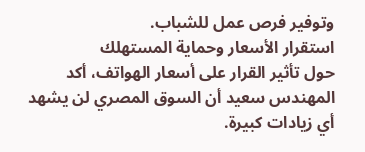وتوفير فرص عمل للشباب.
استقرار الأسعار وحماية المستهلك
حول تأثير القرار على أسعار الهواتف، أكد المهندس سعيد أن السوق المصري لن يشهد أي زيادات كبيرة.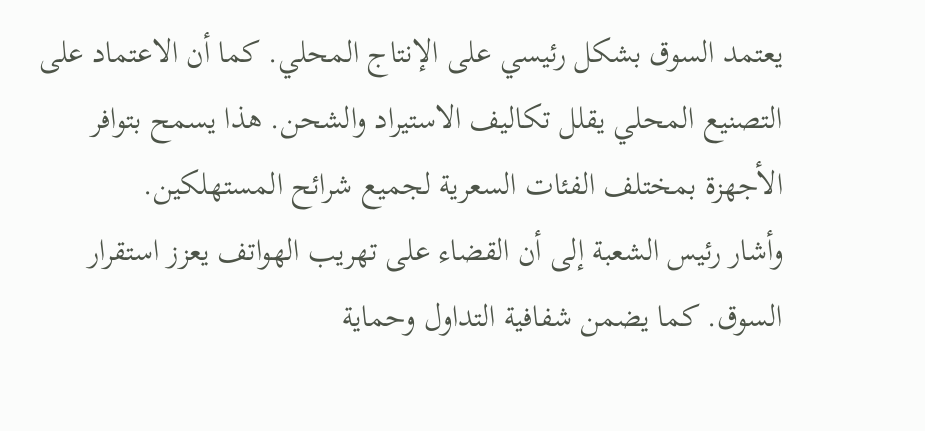يعتمد السوق بشكل رئيسي على الإنتاج المحلي. كما أن الاعتماد على التصنيع المحلي يقلل تكاليف الاستيراد والشحن. هذا يسمح بتوافر الأجهزة بمختلف الفئات السعرية لجميع شرائح المستهلكين.
وأشار رئيس الشعبة إلى أن القضاء على تهريب الهواتف يعزز استقرار السوق. كما يضمن شفافية التداول وحماية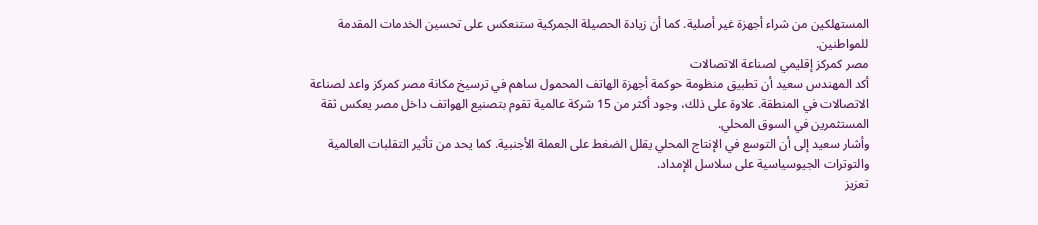المستهلكين من شراء أجهزة غير أصلية. كما أن زيادة الحصيلة الجمركية ستنعكس على تحسين الخدمات المقدمة للمواطنين.
مصر كمركز إقليمي لصناعة الاتصالات
أكد المهندس سعيد أن تطبيق منظومة حوكمة أجهزة الهاتف المحمول ساهم في ترسيخ مكانة مصر كمركز واعد لصناعة الاتصالات في المنطقة. علاوة على ذلك، وجود أكثر من 15 شركة عالمية تقوم بتصنيع الهواتف داخل مصر يعكس ثقة المستثمرين في السوق المحلي.
وأشار سعيد إلى أن التوسع في الإنتاج المحلي يقلل الضغط على العملة الأجنبية. كما يحد من تأثير التقلبات العالمية والتوترات الجيوسياسية على سلاسل الإمداد.
تعزيز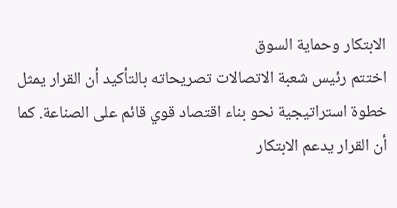الابتكار وحماية السوق
اختتم رئيس شعبة الاتصالات تصريحاته بالتأكيد أن القرار يمثل خطوة استراتيجية نحو بناء اقتصاد قوي قائم على الصناعة. كما أن القرار يدعم الابتكار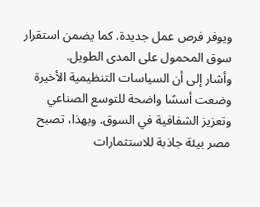ويوفر فرص عمل جديدة. كما يضمن استقرار سوق المحمول على المدى الطويل.
وأشار إلى أن السياسات التنظيمية الأخيرة وضعت أسسًا واضحة للتوسع الصناعي وتعزيز الشفافية في السوق. وبهذا، تصبح مصر بيئة جاذبة للاستثمارات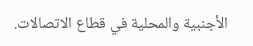الأجنبية والمحلية في قطاع الاتصالات.